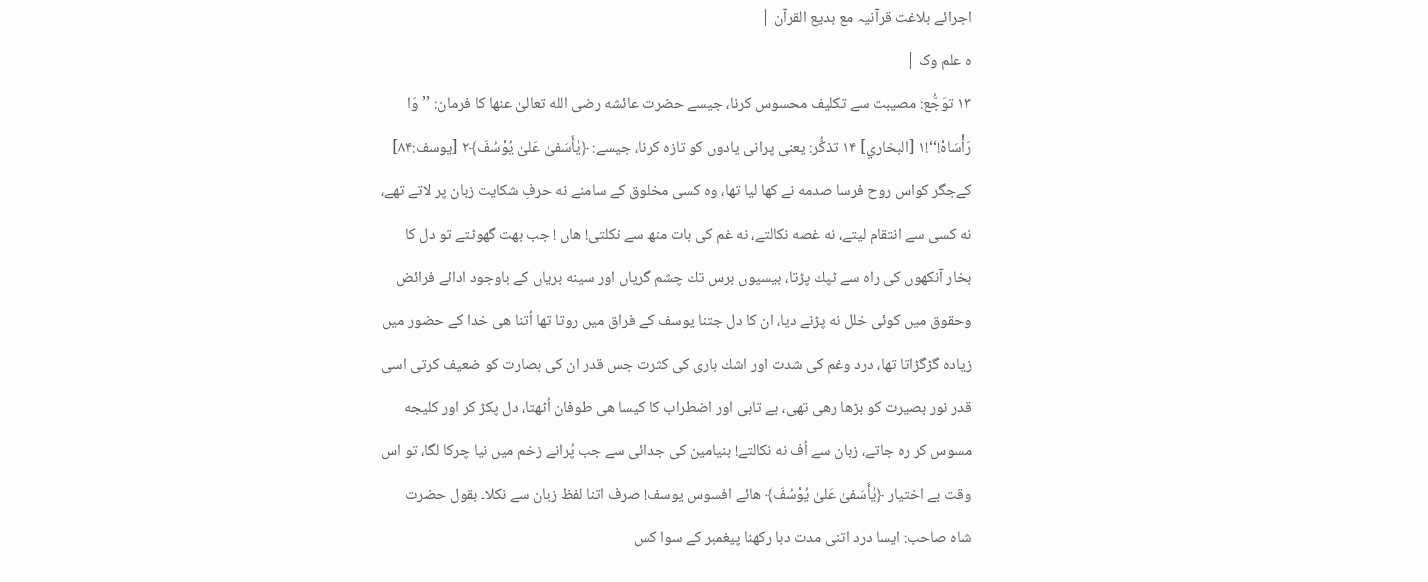اجرائے بلاغت قرآنیہ مع بدیع القرآن |
ہ علم وک |
۱۳ توَجُّع: مصیبت سے تكلیف محسوس كرنا، جیسے حضرت عائشه رضی الله تعالیٰ عنها كا فرمان: ’’وَا رَأْسَاهْ!‘‘!۱ [البخاري] ۱۴ تذكُّر: یعنی پرانی یادوں كو تازه كرنا، جیسے: ﴿یٰأَسَفیٰ عَلیٰ یُوْسُفَ﴾۲ [یوسف:۸۴] كےجگر كواس روح فرسا صدمه نے كھا لیا تھا، وه كسی مخلوق كے سامنے نه حرفِ شكایت زبان پر لاتے تھے، نه كسی سے انتقام لیتے، نه غصه نكالتے، نه غم كی بات منھ سے نكلتی! هاں ! جب بهت گھوٹتے تو دل كا بخار آنكھوں كی راه سے ٹپك پڑتا، بیسیوں برس تك چشم گریاں اور سینه بریاں كے باوجود ادائے فرائض وحقوق میں كوئی خلل نه پڑنے دیا، ان كا دل جتنا یوسف كے فراق میں روتا تھا اُتنا هی خدا كے حضور میں زیاده گڑگڑاتا تھا، درد وغم كی شدت اور اشك باری كی كثرت جس قدر ان كی بصارت كو ضعیف كرتی اسی قدر نور بصیرت كو بڑھا رهی تھی، بے تابی اور اضطراب كا كیسا هی طوفان اُٹھتا، دل پكڑ كر اور كلیجه مسوس كر ره جاتے، زبان سے اُف نه نكالتے! بنیامین كی جدائی سے جب پُرانے زخم میں نیا چركا لگا، تو اس وقت بے اختیار ﴿یٰأَسَفیٰ عَلیٰ یُوْسُفَ﴾ هائے افسوس یوسف! صرف اتنا لفظ زبان سے نكلا۔ بقول حضرت شاه صاحب: ایسا درد اتنی مدت دبا ركھنا پیغمبر كے سوا كس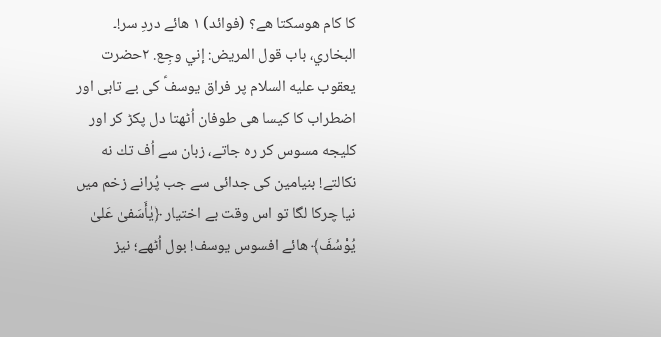كا كام هوسكتا هے؟ (فوائد) ۱ هائے دردِ سر!۔ البخاري، باب قول المریض: إني وجِع. ۲حضرت یعقوب علیه السلام پر فراق یوسفؑ كی بے تابی اور اضطراب كا كیسا هی طوفان اُٹھتا دل پكڑ كر اور كلیجه مسوس كر ره جاتے، زبان سے اُف تك نه نكالتے! بنیامین كی جدائی سے جب پُرانے زخم میں نیا چركا لگا تو اس وقت بے اختیار ﴿یٰأَسَفیٰ عَلیٰ یُوْسُفَ﴾ هائے افسوس یوسف! بول اُٹھے؛ نیز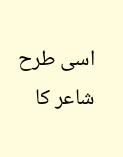اسی طرح شاعر كا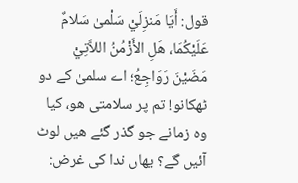قول: أَیَا مَنزِلَيْ سَلْمیٰ سَلامٌ عَلَیْكُمَا، ھَلِ الأَزْمُنُ اللاَّتِيْ مَضَیْنَ رَوَاجِعُ؛ اے سلمیٰ كے دو ٹھكانو! تم پر سلامتی هو، كیا وه زمانے جو گذر گئے هیں لوٹ آئیں گے؟ یهاں ندا كی غرض: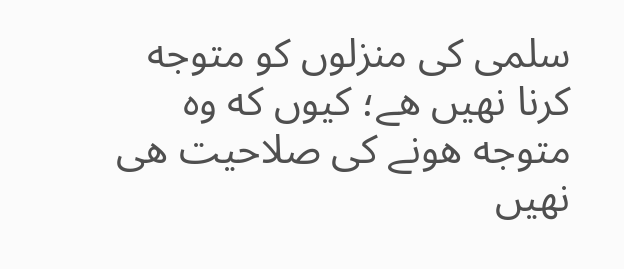سلمی كی منزلوں كو متوجه كرنا نهیں هے؛ كیوں كه وه متوجه هونے كی صلاحیت هی نهیں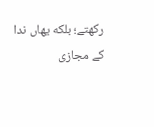ركھتے؛ بلكه یهاں ندا كے مجازی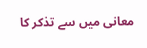معانی میں سے تذكر كا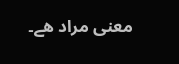معنی مراد هے۔